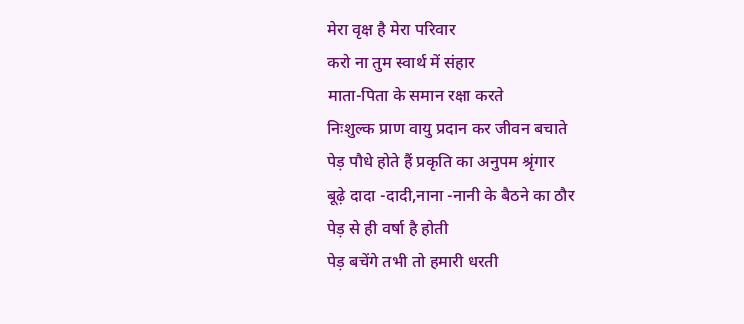मेरा वृक्ष है मेरा परिवार
करो ना तुम स्वार्थ में संहार
माता-पिता के समान रक्षा करते
निःशुल्क प्राण वायु प्रदान कर जीवन बचाते
पेड़ पौधे होते हैं प्रकृति का अनुपम श्रृंगार
बूढ़े दादा -दादी,नाना -नानी के बैठने का ठौर
पेड़ से ही वर्षा है होती
पेड़ बचेंगे तभी तो हमारी धरती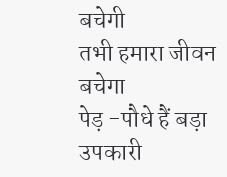बचेगी
तभी हमारा जीवन बचेगा
पेड़ -पौधे हैं बड़ा उपकारी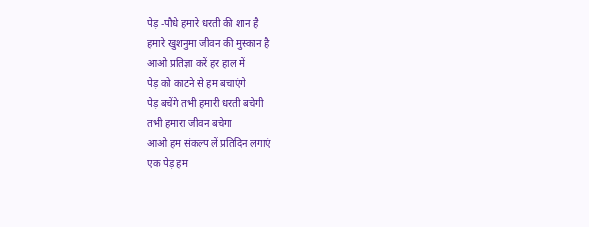पेड़ -पौधे हमारे धरती की शान है
हमारे खुशनुमा जीवन की मुस्कान है
आओ प्रतिज्ञा करें हर हाल में
पेड़ को काटने से हम बचाएंगे
पेड़ बचेंगे तभी हमारी धरती बचेगी
तभी हमारा जीवन बचेगा
आओ हम संकल्प लें प्रतिदिन लगाएं
एक पेड़ हम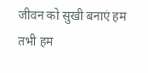जीवन को सुखी बनाएं हम
तभी हम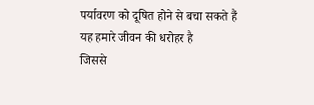पर्यावरण को दूषित होने से बचा सकते हैं
यह हमारे जीवन की धरोहर है
जिससे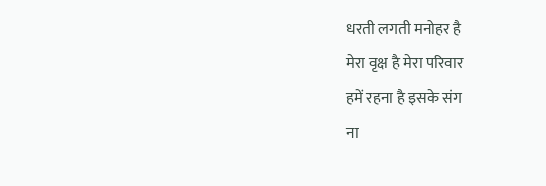धरती लगती मनोहर है
मेरा वृक्ष है मेरा परिवार
हमें रहना है इसके संग
ना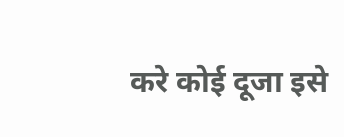करे कोई दूजा इसे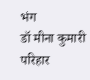भंग
डॉ मीना कुमारी परिहार